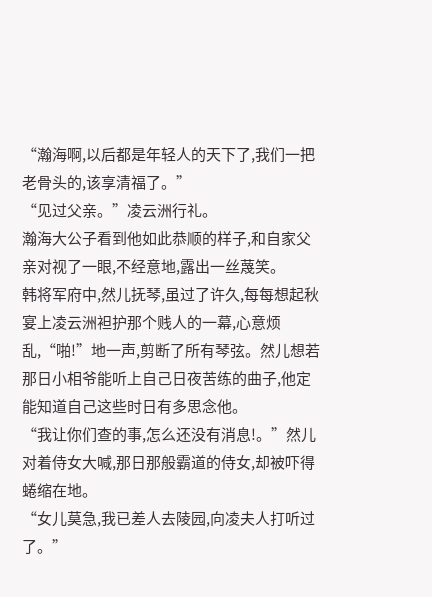“瀚海啊,以后都是年轻人的天下了,我们一把老骨头的,该享清福了。”
“见过父亲。”凌云洲行礼。
瀚海大公子看到他如此恭顺的样子,和自家父亲对视了一眼,不经意地,露出一丝蔑笑。
韩将军府中,然儿抚琴,虽过了许久,每每想起秋宴上凌云洲袒护那个贱人的一幕,心意烦乱,“啪!”地一声,剪断了所有琴弦。然儿想若那日小相爷能听上自己日夜苦练的曲子,他定能知道自己这些时日有多思念他。
“我让你们查的事,怎么还没有消息!。”然儿对着侍女大喊,那日那般霸道的侍女,却被吓得蜷缩在地。
“女儿莫急,我已差人去陵园,向凌夫人打听过了。”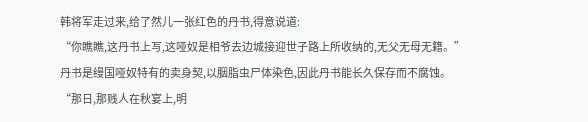韩将军走过来,给了然儿一张红色的丹书,得意说道:
“你瞧瞧,这丹书上写,这哑奴是相爷去边城接迎世子路上所收纳的,无父无母无籍。”
丹书是缦国哑奴特有的卖身契,以胭脂虫尸体染色,因此丹书能长久保存而不腐蚀。
“那日,那贱人在秋宴上,明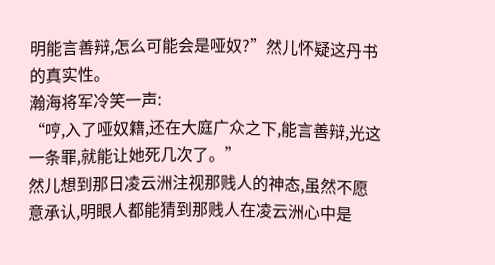明能言善辩,怎么可能会是哑奴?”然儿怀疑这丹书的真实性。
瀚海将军冷笑一声:
“哼,入了哑奴籍,还在大庭广众之下,能言善辩,光这一条罪,就能让她死几次了。”
然儿想到那日凌云洲注视那贱人的神态,虽然不愿意承认,明眼人都能猜到那贱人在凌云洲心中是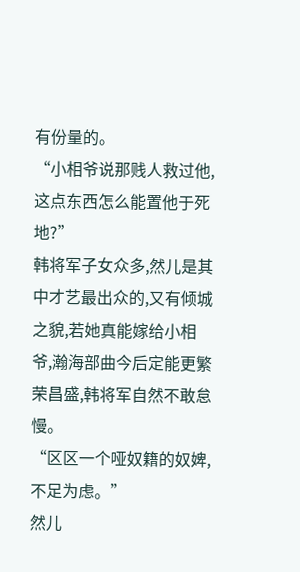有份量的。
“小相爷说那贱人救过他,这点东西怎么能置他于死地?”
韩将军子女众多,然儿是其中才艺最出众的,又有倾城之貌,若她真能嫁给小相爷,瀚海部曲今后定能更繁荣昌盛,韩将军自然不敢怠慢。
“区区一个哑奴籍的奴婢,不足为虑。”
然儿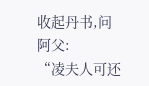收起丹书,问阿父:
“凌夫人可还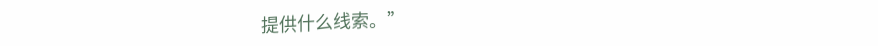提供什么线索。”